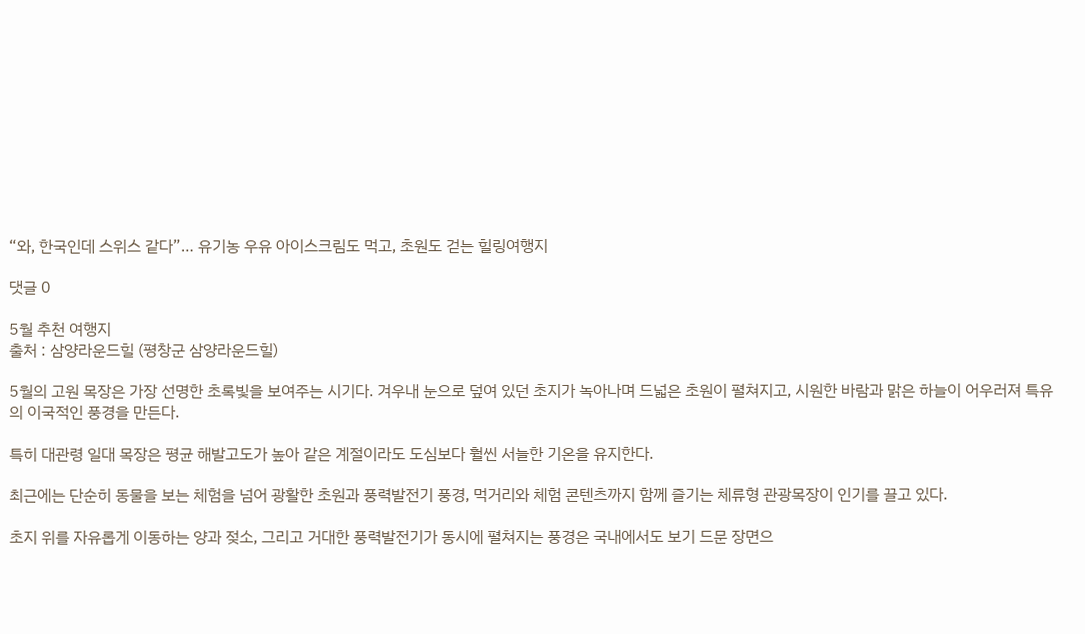“와, 한국인데 스위스 같다”… 유기농 우유 아이스크림도 먹고, 초원도 걷는 힐링여행지

댓글 0

5월 추천 여행지
출처 : 삼양라운드힐 (평창군 삼양라운드힐)

5월의 고원 목장은 가장 선명한 초록빛을 보여주는 시기다. 겨우내 눈으로 덮여 있던 초지가 녹아나며 드넓은 초원이 펼쳐지고, 시원한 바람과 맑은 하늘이 어우러져 특유의 이국적인 풍경을 만든다.

특히 대관령 일대 목장은 평균 해발고도가 높아 같은 계절이라도 도심보다 훨씬 서늘한 기온을 유지한다.

최근에는 단순히 동물을 보는 체험을 넘어 광활한 초원과 풍력발전기 풍경, 먹거리와 체험 콘텐츠까지 함께 즐기는 체류형 관광목장이 인기를 끌고 있다.

초지 위를 자유롭게 이동하는 양과 젖소, 그리고 거대한 풍력발전기가 동시에 펼쳐지는 풍경은 국내에서도 보기 드문 장면으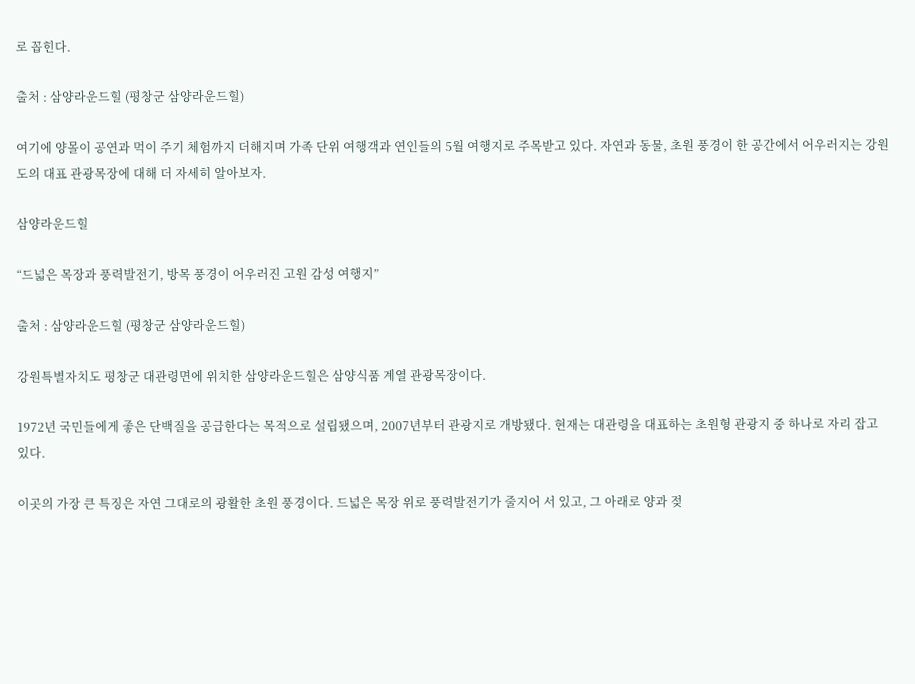로 꼽힌다.

출처 : 삼양라운드힐 (평창군 삼양라운드힐)

여기에 양몰이 공연과 먹이 주기 체험까지 더해지며 가족 단위 여행객과 연인들의 5월 여행지로 주목받고 있다. 자연과 동물, 초원 풍경이 한 공간에서 어우러지는 강원도의 대표 관광목장에 대해 더 자세히 알아보자.

삼양라운드힐

“드넓은 목장과 풍력발전기, 방목 풍경이 어우러진 고원 감성 여행지”

출처 : 삼양라운드힐 (평창군 삼양라운드힐)

강원특별자치도 평창군 대관령면에 위치한 삼양라운드힐은 삼양식품 계열 관광목장이다.

1972년 국민들에게 좋은 단백질을 공급한다는 목적으로 설립됐으며, 2007년부터 관광지로 개방됐다. 현재는 대관령을 대표하는 초원형 관광지 중 하나로 자리 잡고 있다.

이곳의 가장 큰 특징은 자연 그대로의 광활한 초원 풍경이다. 드넓은 목장 위로 풍력발전기가 줄지어 서 있고, 그 아래로 양과 젖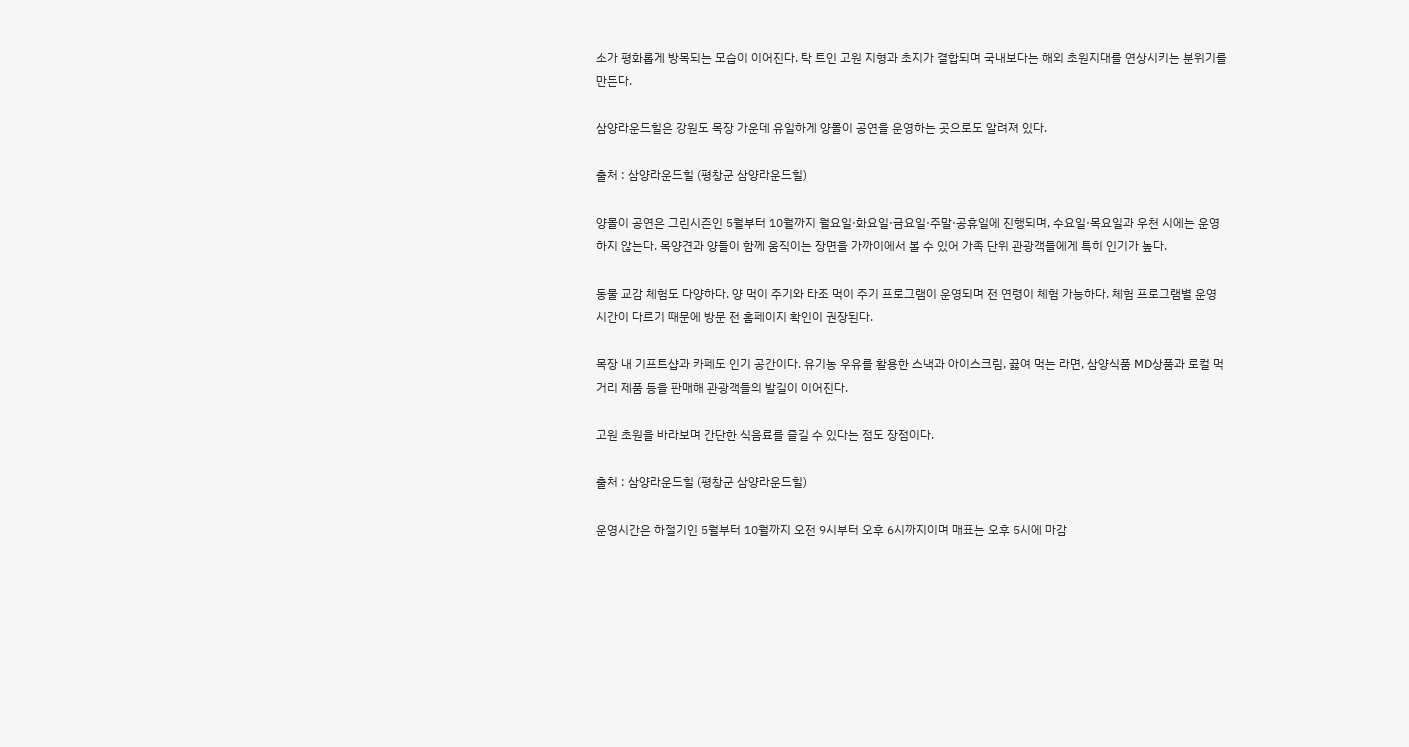소가 평화롭게 방목되는 모습이 이어진다. 탁 트인 고원 지형과 초지가 결합되며 국내보다는 해외 초원지대를 연상시키는 분위기를 만든다.

삼양라운드힐은 강원도 목장 가운데 유일하게 양몰이 공연을 운영하는 곳으로도 알려져 있다.

출처 : 삼양라운드힐 (평창군 삼양라운드힐)

양몰이 공연은 그린시즌인 5월부터 10월까지 월요일·화요일·금요일·주말·공휴일에 진행되며, 수요일·목요일과 우천 시에는 운영하지 않는다. 목양견과 양들이 함께 움직이는 장면을 가까이에서 볼 수 있어 가족 단위 관광객들에게 특히 인기가 높다.

동물 교감 체험도 다양하다. 양 먹이 주기와 타조 먹이 주기 프로그램이 운영되며 전 연령이 체험 가능하다. 체험 프로그램별 운영 시간이 다르기 때문에 방문 전 홈페이지 확인이 권장된다.

목장 내 기프트샵과 카페도 인기 공간이다. 유기농 우유를 활용한 스낵과 아이스크림, 끓여 먹는 라면, 삼양식품 MD상품과 로컬 먹거리 제품 등을 판매해 관광객들의 발길이 이어진다.

고원 초원을 바라보며 간단한 식음료를 즐길 수 있다는 점도 장점이다.

출처 : 삼양라운드힐 (평창군 삼양라운드힐)

운영시간은 하절기인 5월부터 10월까지 오전 9시부터 오후 6시까지이며 매표는 오후 5시에 마감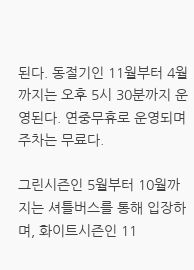된다. 동절기인 11월부터 4월까지는 오후 5시 30분까지 운영된다. 연중무휴로 운영되며 주차는 무료다.

그린시즌인 5월부터 10월까지는 셔틀버스를 통해 입장하며, 화이트시즌인 11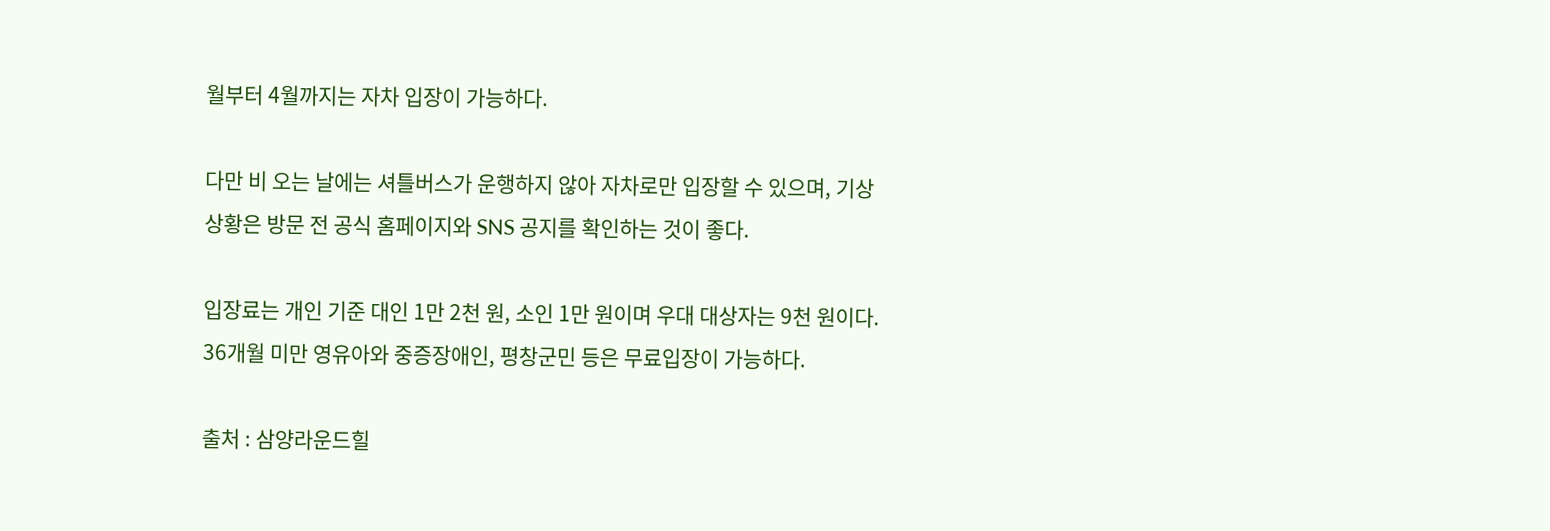월부터 4월까지는 자차 입장이 가능하다.

다만 비 오는 날에는 셔틀버스가 운행하지 않아 자차로만 입장할 수 있으며, 기상 상황은 방문 전 공식 홈페이지와 SNS 공지를 확인하는 것이 좋다.

입장료는 개인 기준 대인 1만 2천 원, 소인 1만 원이며 우대 대상자는 9천 원이다. 36개월 미만 영유아와 중증장애인, 평창군민 등은 무료입장이 가능하다.

출처 : 삼양라운드힐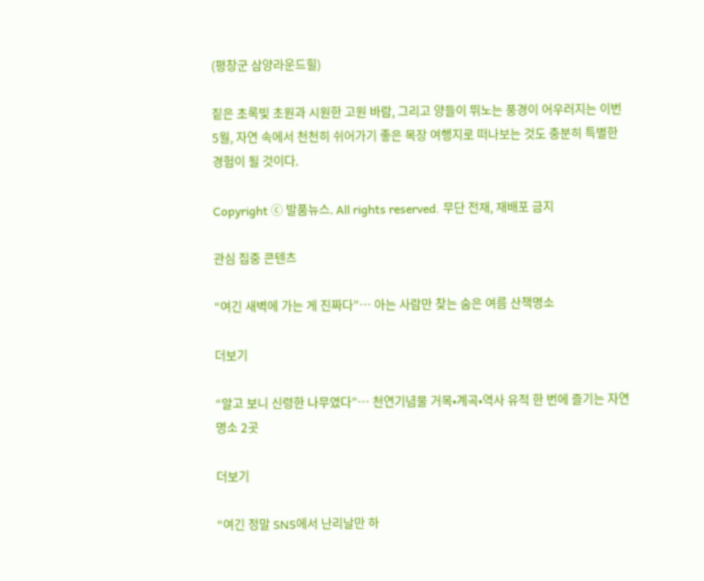(평창군 삼양라운드힐)

짙은 초록빛 초원과 시원한 고원 바람, 그리고 양들이 뛰노는 풍경이 어우러지는 이번 5월, 자연 속에서 천천히 쉬어가기 좋은 목장 여행지로 떠나보는 것도 충분히 특별한 경험이 될 것이다.

Copyright ⓒ 발품뉴스. All rights reserved. 무단 전재, 재배포 금지

관심 집중 콘텐츠

“여긴 새벽에 가는 게 진짜다”… 아는 사람만 찾는 숨은 여름 산책명소

더보기

“알고 보니 신령한 나무였다”… 천연기념물 거목•계곡•역사 유적 한 번에 즐기는 자연명소 2곳

더보기

“여긴 정말 SNS에서 난리날만 하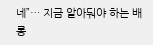네”… 지금 알아둬야 하는 배롱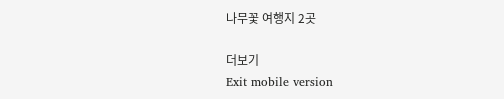나무꽃 여행지 2곳

더보기
Exit mobile version